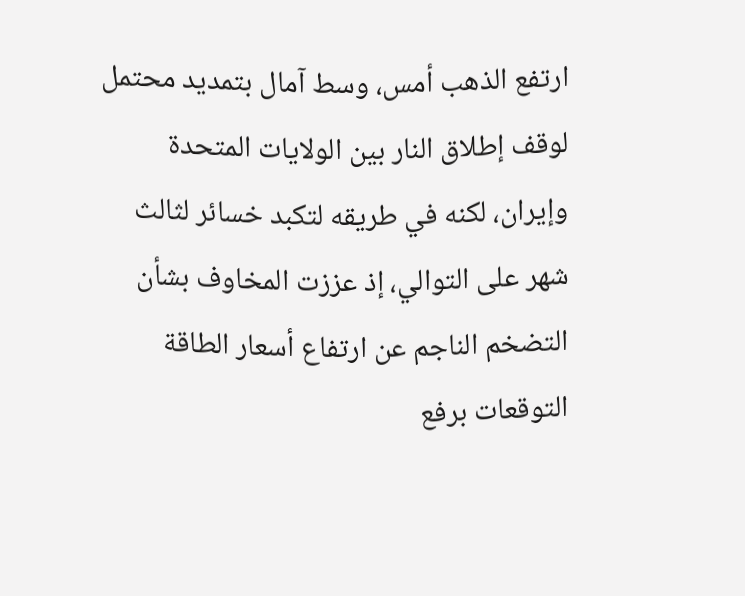ارتفع الذهب أمس، وسط آمال بتمديد محتمل لوقف إطلاق النار بين الولايات المتحدة وإيران، لكنه في طريقه لتكبد خسائر لثالث شهر على التوالي، إذ عززت المخاوف بشأن التضخم الناجم عن ارتفاع أسعار الطاقة التوقعات برفع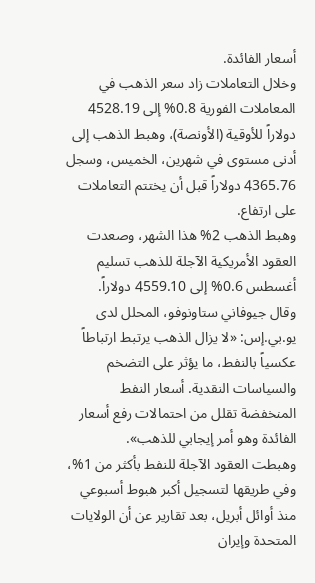أسعار الفائدة.
وخلال التعاملات زاد سعر الذهب في المعاملات الفورية 0.8% إلى 4528.19 دولاراً للأوقية (الأونصة)، وهبط الذهب إلى أدنى مستوى في شهرين، الخميس، وسجل 4365.76 دولاراً قبل أن يختتم التعاملات على ارتفاع.
وهبط الذهب 2% هذا الشهر، وصعدت العقود الأمريكية الآجلة للذهب تسليم أغسطس 0.6% إلى 4559.10 دولاراً.
وقال جيوفاني ستاونوفو، المحلل لدى يو.بي.إس: «لا يزال الذهب يرتبط ارتباطاً عكسياً بالنفط، ما يؤثر على التضخم والسياسات النقدية. أسعار النفط المنخفضة تقلل من احتمالات رفع أسعار الفائدة وهو أمر إيجابي للذهب».
وهبطت العقود الآجلة للنفط بأكثر من 1%، وفي طريقها لتسجيل أكبر هبوط أسبوعي منذ أوائل أبريل، بعد تقارير عن أن الولايات المتحدة وإيران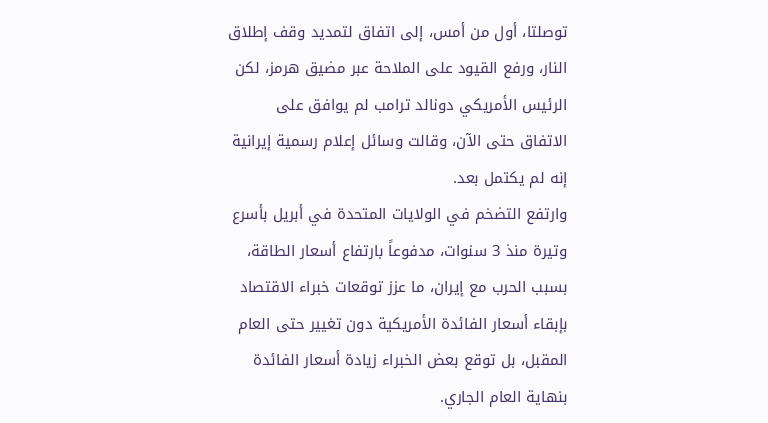توصلتا، أول من أمس، إلى اتفاق لتمديد وقف إطلاق النار، ورفع القيود على الملاحة عبر مضيق هرمز، لكن الرئيس الأمريكي دونالد ترامب لم يوافق على الاتفاق حتى الآن، وقالت وسائل إعلام رسمية إيرانية إنه لم يكتمل بعد.
وارتفع التضخم في الولايات المتحدة في أبريل بأسرع وتيرة منذ 3 سنوات، مدفوعاً بارتفاع أسعار الطاقة، بسبب الحرب مع إيران، ما عزز توقعات خبراء الاقتصاد بإبقاء أسعار الفائدة الأمريكية دون تغيير حتى العام المقبل، بل توقع بعض الخبراء زيادة أسعار الفائدة بنهاية العام الجاري.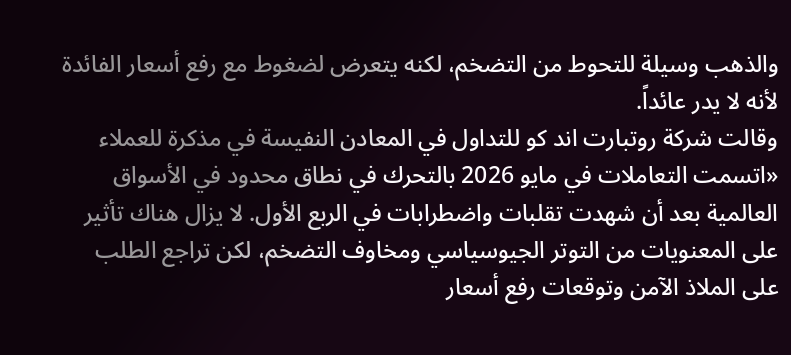والذهب وسيلة للتحوط من التضخم، لكنه يتعرض لضغوط مع رفع أسعار الفائدة لأنه لا يدر عائداً.
وقالت شركة روتبارت اند كو للتداول في المعادن النفيسة في مذكرة للعملاء «اتسمت التعاملات في مايو 2026 بالتحرك في نطاق محدود في الأسواق العالمية بعد أن شهدت تقلبات واضطرابات في الربع الأول. لا يزال هناك تأثير على المعنويات من التوتر الجيوسياسي ومخاوف التضخم، لكن تراجع الطلب على الملاذ الآمن وتوقعات رفع أسعار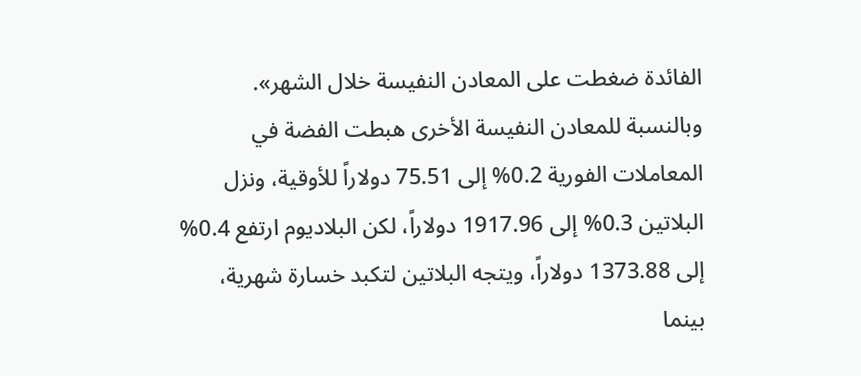الفائدة ضغطت على المعادن النفيسة خلال الشهر».
وبالنسبة للمعادن النفيسة الأخرى هبطت الفضة في المعاملات الفورية 0.2% إلى 75.51 دولاراً للأوقية، ونزل البلاتين 0.3% إلى 1917.96 دولاراً، لكن البلاديوم ارتفع 0.4% إلى 1373.88 دولاراً، ويتجه البلاتين لتكبد خسارة شهرية، بينما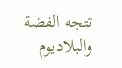تتجه الفضة والبلاديوم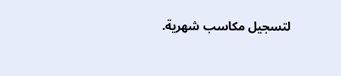لتسجيل مكاسب شهرية.